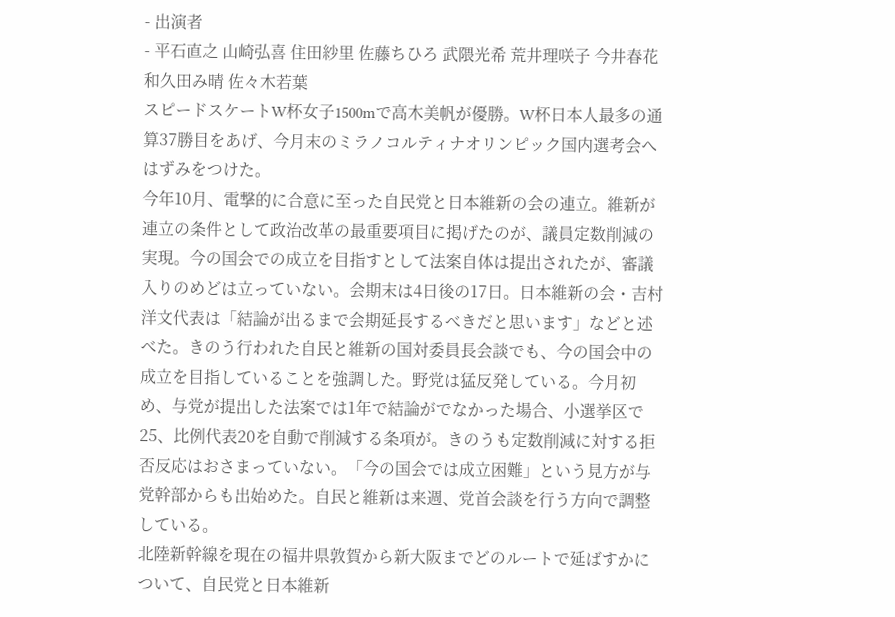- 出演者
- 平石直之 山崎弘喜 住田紗里 佐藤ちひろ 武隈光希 荒井理咲子 今井春花 和久田み晴 佐々木若葉
スピードスケートW杯女子1500mで高木美帆が優勝。W杯日本人最多の通算37勝目をあげ、今月末のミラノコルティナオリンピック国内選考会へはずみをつけた。
今年10月、電撃的に合意に至った自民党と日本維新の会の連立。維新が連立の条件として政治改革の最重要項目に掲げたのが、議員定数削減の実現。今の国会での成立を目指すとして法案自体は提出されたが、審議入りのめどは立っていない。会期末は4日後の17日。日本維新の会・吉村洋文代表は「結論が出るまで会期延長するべきだと思います」などと述べた。きのう行われた自民と維新の国対委員長会談でも、今の国会中の成立を目指していることを強調した。野党は猛反発している。今月初め、与党が提出した法案では1年で結論がでなかった場合、小選挙区で25、比例代表20を自動で削減する条項が。きのうも定数削減に対する拒否反応はおさまっていない。「今の国会では成立困難」という見方が与党幹部からも出始めた。自民と維新は来週、党首会談を行う方向で調整している。
北陸新幹線を現在の福井県敦賀から新大阪までどのルートで延ばすかについて、自民党と日本維新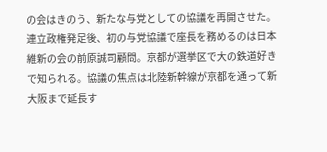の会はきのう、新たな与党としての協議を再開させた。連立政権発足後、初の与党協議で座長を務めるのは日本維新の会の前原誠司顧問。京都が選挙区で大の鉄道好きで知られる。協議の焦点は北陸新幹線が京都を通って新大阪まで延長す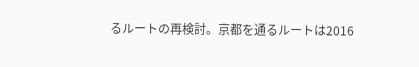るルートの再検討。京都を通るルートは2016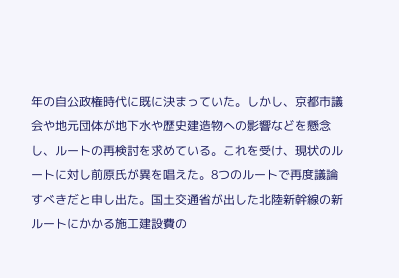年の自公政権時代に既に決まっていた。しかし、京都市議会や地元団体が地下水や歴史建造物への影響などを懸念し、ルートの再検討を求めている。これを受け、現状のルートに対し前原氏が異を唱えた。8つのルートで再度議論すべきだと申し出た。国土交通省が出した北陸新幹線の新ルートにかかる施工建設費の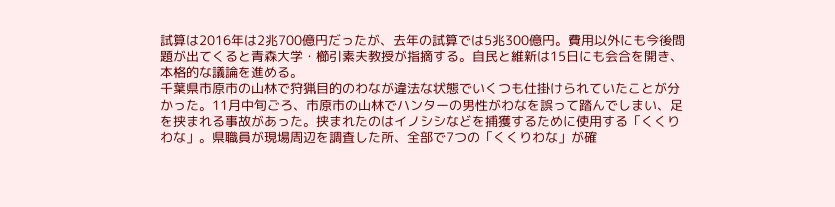試算は2016年は2兆700億円だったが、去年の試算では5兆300億円。費用以外にも今後問題が出てくると青森大学・櫛引素夫教授が指摘する。自民と維新は15日にも会合を開き、本格的な議論を進める。
千葉県市原市の山林で狩猟目的のわなが違法な状態でいくつも仕掛けられていたことが分かった。11月中旬ごろ、市原市の山林でハンターの男性がわなを誤って踏んでしまい、足を挟まれる事故があった。挟まれたのはイノシシなどを捕獲するために使用する「くくりわな」。県職員が現場周辺を調査した所、全部で7つの「くくりわな」が確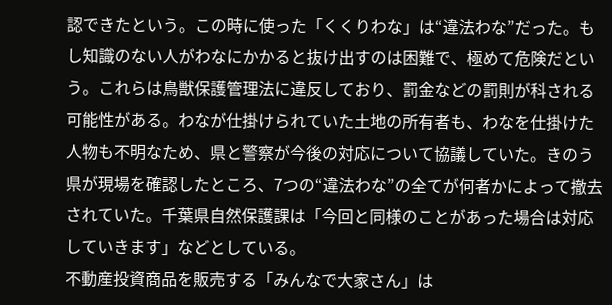認できたという。この時に使った「くくりわな」は“違法わな”だった。もし知識のない人がわなにかかると抜け出すのは困難で、極めて危険だという。これらは鳥獣保護管理法に違反しており、罰金などの罰則が科される可能性がある。わなが仕掛けられていた土地の所有者も、わなを仕掛けた人物も不明なため、県と警察が今後の対応について協議していた。きのう県が現場を確認したところ、7つの“違法わな”の全てが何者かによって撤去されていた。千葉県自然保護課は「今回と同様のことがあった場合は対応していきます」などとしている。
不動産投資商品を販売する「みんなで大家さん」は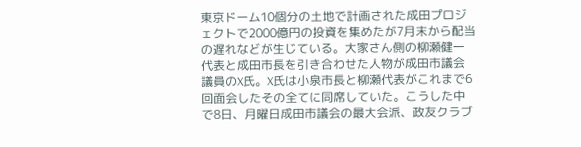東京ドーム10個分の土地で計画された成田プロジェクトで2000億円の投資を集めたが7月末から配当の遅れなどが生じている。大家さん側の柳瀬健一代表と成田市長を引き合わせた人物が成田市議会議員のX氏。X氏は小泉市長と柳瀬代表がこれまで6回面会したその全てに同席していた。こうした中で8日、月曜日成田市議会の最大会派、政友クラブ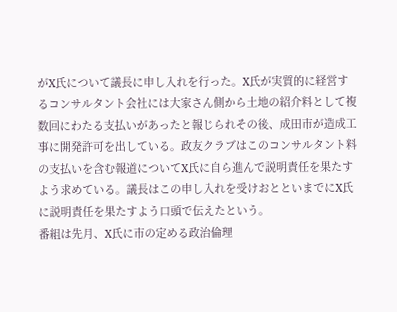がX氏について議長に申し入れを行った。X氏が実質的に経営するコンサルタント会社には大家さん側から土地の紹介料として複数回にわたる支払いがあったと報じられその後、成田市が造成工事に開発許可を出している。政友クラブはこのコンサルタント料の支払いを含む報道についてX氏に自ら進んで説明責任を果たすよう求めている。議長はこの申し入れを受けおとといまでにX氏に説明責任を果たすよう口頭で伝えたという。
番組は先月、X氏に市の定める政治倫理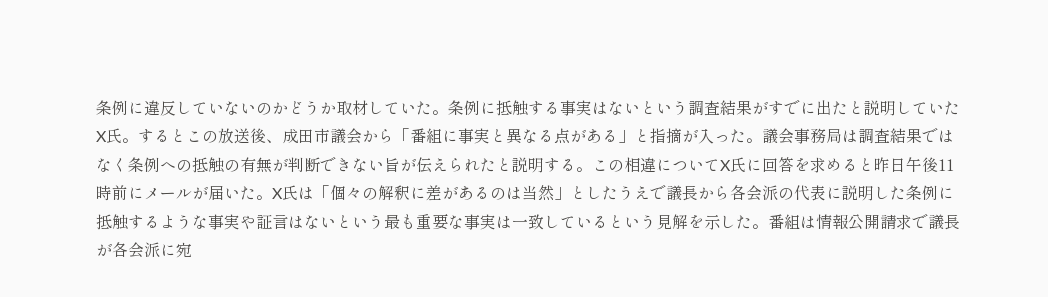条例に違反していないのかどうか取材していた。条例に抵触する事実はないという調査結果がすでに出たと説明していたX氏。するとこの放送後、成田市議会から「番組に事実と異なる点がある」と指摘が入った。議会事務局は調査結果ではなく条例への抵触の有無が判断できない旨が伝えられたと説明する。この相違についてX氏に回答を求めると昨日午後11時前にメールが届いた。X氏は「個々の解釈に差があるのは当然」としたうえで議長から各会派の代表に説明した条例に抵触するような事実や証言はないという最も重要な事実は一致しているという見解を示した。番組は情報公開請求で議長が各会派に宛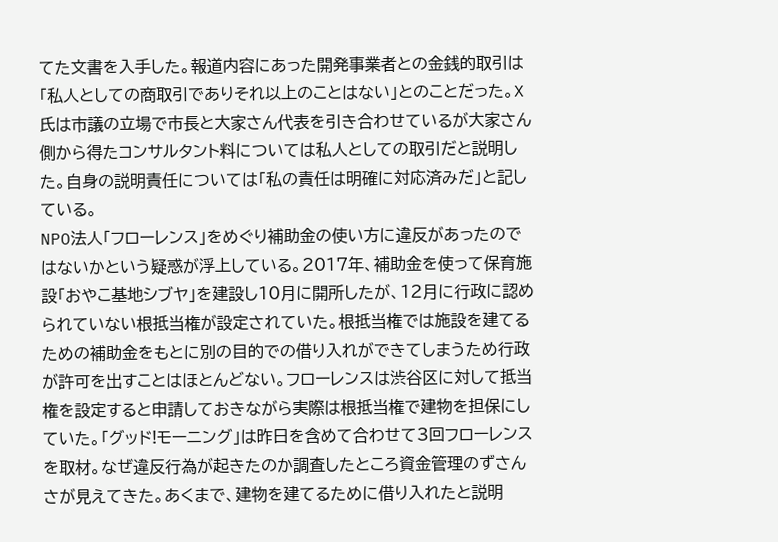てた文書を入手した。報道内容にあった開発事業者との金銭的取引は「私人としての商取引でありそれ以上のことはない」とのことだった。X氏は市議の立場で市長と大家さん代表を引き合わせているが大家さん側から得たコンサルタント料については私人としての取引だと説明した。自身の説明責任については「私の責任は明確に対応済みだ」と記している。
NPO法人「フローレンス」をめぐり補助金の使い方に違反があったのではないかという疑惑が浮上している。2017年、補助金を使って保育施設「おやこ基地シブヤ」を建設し10月に開所したが、12月に行政に認められていない根抵当権が設定されていた。根抵当権では施設を建てるための補助金をもとに別の目的での借り入れができてしまうため行政が許可を出すことはほとんどない。フローレンスは渋谷区に対して抵当権を設定すると申請しておきながら実際は根抵当権で建物を担保にしていた。「グッド!モーニング」は昨日を含めて合わせて3回フローレンスを取材。なぜ違反行為が起きたのか調査したところ資金管理のずさんさが見えてきた。あくまで、建物を建てるために借り入れたと説明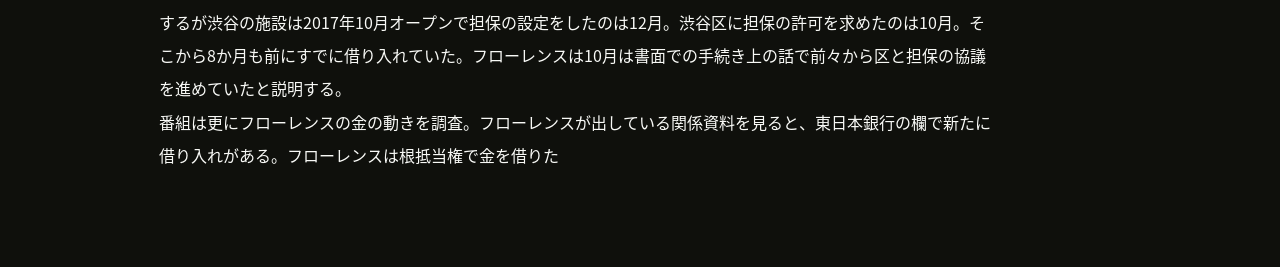するが渋谷の施設は2017年10月オープンで担保の設定をしたのは12月。渋谷区に担保の許可を求めたのは10月。そこから8か月も前にすでに借り入れていた。フローレンスは10月は書面での手続き上の話で前々から区と担保の協議を進めていたと説明する。
番組は更にフローレンスの金の動きを調査。フローレンスが出している関係資料を見ると、東日本銀行の欄で新たに借り入れがある。フローレンスは根抵当権で金を借りた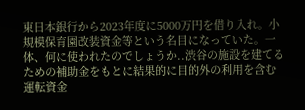東日本銀行から2023年度に5000万円を借り入れ。小規模保育園改装資金等という名目になっていた。一体、何に使われたのでしょうか..渋谷の施設を建てるための補助金をもとに結果的に目的外の利用を含む運転資金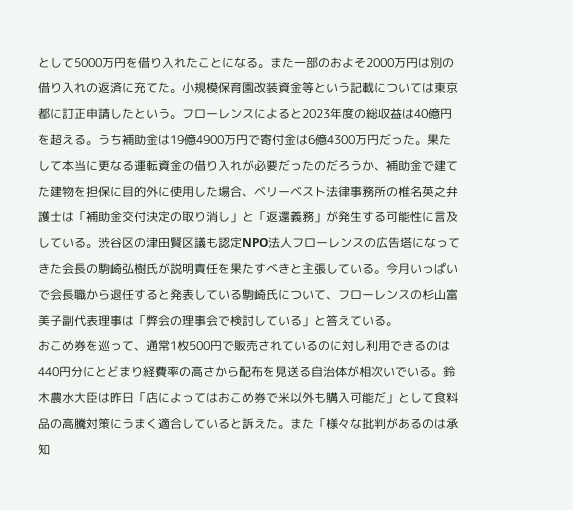として5000万円を借り入れたことになる。また一部のおよそ2000万円は別の借り入れの返済に充てた。小規模保育園改装資金等という記載については東京都に訂正申請したという。フローレンスによると2023年度の総収益は40億円を超える。うち補助金は19億4900万円で寄付金は6億4300万円だった。果たして本当に更なる運転資金の借り入れが必要だったのだろうか、補助金で建てた建物を担保に目的外に使用した場合、ベリーベスト法律事務所の椎名英之弁護士は「補助金交付決定の取り消し」と「返還義務」が発生する可能性に言及している。渋谷区の津田賢区議も認定NPO法人フローレンスの広告塔になってきた会長の駒崎弘樹氏が説明責任を果たすべきと主張している。今月いっぱいで会長職から退任すると発表している駒崎氏について、フローレンスの杉山富美子副代表理事は「弊会の理事会で検討している」と答えている。
おこめ券を巡って、通常1枚500円で販売されているのに対し利用できるのは440円分にとどまり経費率の高さから配布を見送る自治体が相次いでいる。鈴木農水大臣は昨日「店によってはおこめ券で米以外も購入可能だ」として食料品の高騰対策にうまく適合していると訴えた。また「様々な批判があるのは承知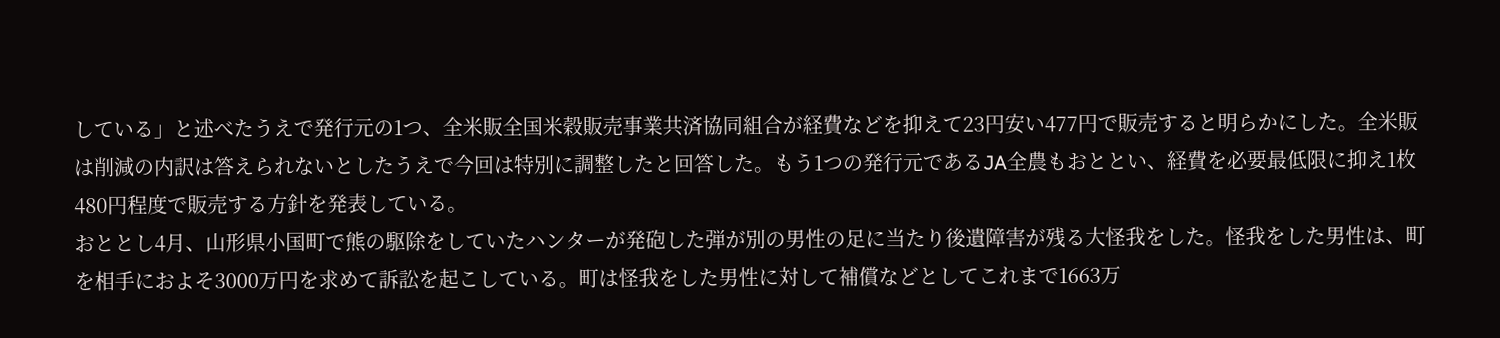している」と述べたうえで発行元の1つ、全米販全国米穀販売事業共済協同組合が経費などを抑えて23円安い477円で販売すると明らかにした。全米販は削減の内訳は答えられないとしたうえで今回は特別に調整したと回答した。もう1つの発行元であるJA全農もおととい、経費を必要最低限に抑え1枚480円程度で販売する方針を発表している。
おととし4月、山形県小国町で熊の駆除をしていたハンターが発砲した弾が別の男性の足に当たり後遺障害が残る大怪我をした。怪我をした男性は、町を相手におよそ3000万円を求めて訴訟を起こしている。町は怪我をした男性に対して補償などとしてこれまで1663万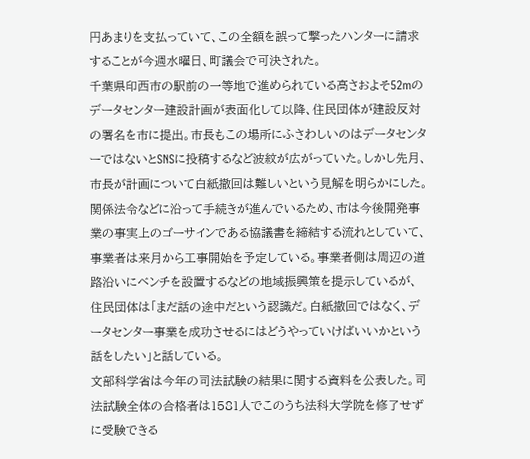円あまりを支払っていて、この全額を誤って撃ったハンターに請求することが今週水曜日、町議会で可決された。
千葉県印西市の駅前の一等地で進められている高さおよそ52mのデータセンター建設計画が表面化して以降、住民団体が建設反対の署名を市に提出。市長もこの場所にふさわしいのはデータセンターではないとSNSに投稿するなど波紋が広がっていた。しかし先月、市長が計画について白紙撤回は難しいという見解を明らかにした。関係法令などに沿って手続きが進んでいるため、市は今後開発事業の事実上のゴーサインである協議書を締結する流れとしていて、事業者は来月から工事開始を予定している。事業者側は周辺の道路沿いにベンチを設置するなどの地域振興策を提示しているが、住民団体は「まだ話の途中だという認識だ。白紙撤回ではなく、データセンター事業を成功させるにはどうやっていけばいいかという話をしたい」と話している。
文部科学省は今年の司法試験の結果に関する資料を公表した。司法試験全体の合格者は1581人でこのうち法科大学院を修了せずに受験できる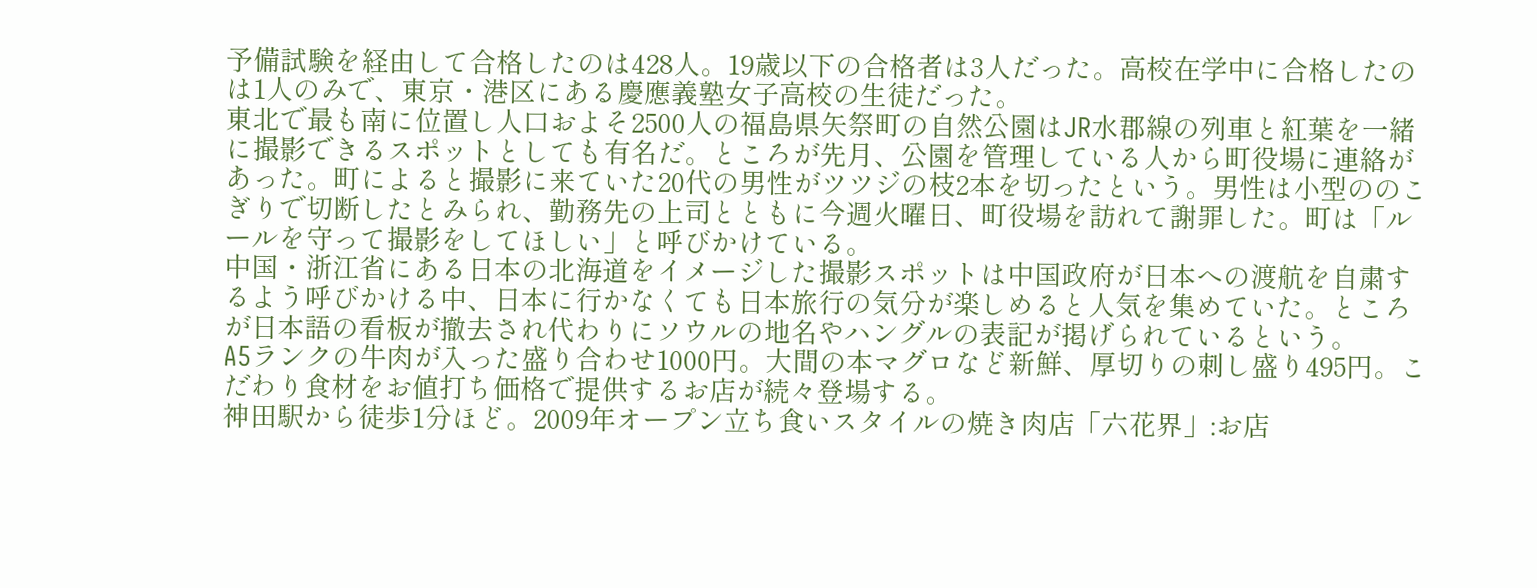予備試験を経由して合格したのは428人。19歳以下の合格者は3人だった。高校在学中に合格したのは1人のみで、東京・港区にある慶應義塾女子高校の生徒だった。
東北で最も南に位置し人口およそ2500人の福島県矢祭町の自然公園はJR水郡線の列車と紅葉を一緒に撮影できるスポットとしても有名だ。ところが先月、公園を管理している人から町役場に連絡があった。町によると撮影に来ていた20代の男性がツツジの枝2本を切ったという。男性は小型ののこぎりで切断したとみられ、勤務先の上司とともに今週火曜日、町役場を訪れて謝罪した。町は「ルールを守って撮影をしてほしい」と呼びかけている。
中国・浙江省にある日本の北海道をイメージした撮影スポットは中国政府が日本への渡航を自粛するよう呼びかける中、日本に行かなくても日本旅行の気分が楽しめると人気を集めていた。ところが日本語の看板が撤去され代わりにソウルの地名やハングルの表記が掲げられているという。
A5ランクの牛肉が入った盛り合わせ1000円。大間の本マグロなど新鮮、厚切りの刺し盛り495円。こだわり食材をお値打ち価格で提供するお店が続々登場する。
神田駅から徒歩1分ほど。2009年オープン立ち食いスタイルの焼き肉店「六花界」:お店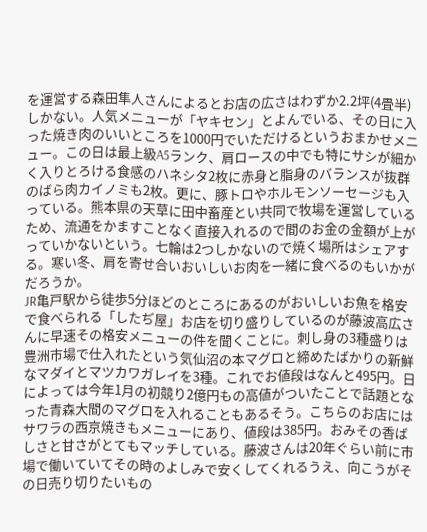を運営する森田隼人さんによるとお店の広さはわずか2.2坪(4畳半)しかない。人気メニューが「ヤキセン」とよんでいる、その日に入った焼き肉のいいところを1000円でいただけるというおまかせメニュー。この日は最上級A5ランク、肩ロースの中でも特にサシが細かく入りとろける食感のハネシタ2枚に赤身と脂身のバランスが抜群のばら肉カイノミも2枚。更に、豚トロやホルモンソーセージも入っている。熊本県の天草に田中畜産とい共同で牧場を運営しているため、流通をかますことなく直接入れるので間のお金の金額が上がっていかないという。七輪は2つしかないので焼く場所はシェアする。寒い冬、肩を寄せ合いおいしいお肉を一緒に食べるのもいかがだろうか。
JR亀戸駅から徒歩5分ほどのところにあるのがおいしいお魚を格安で食べられる「したぢ屋」お店を切り盛りしているのが藤波高広さんに早速その格安メニューの件を聞くことに。刺し身の3種盛りは豊洲市場で仕入れたという気仙沼の本マグロと締めたばかりの新鮮なマダイとマツカワガレイを3種。これでお値段はなんと495円。日によっては今年1月の初競り2億円もの高値がついたことで話題となった青森大間のマグロを入れることもあるそう。こちらのお店にはサワラの西京焼きもメニューにあり、値段は385円。おみその香ばしさと甘さがとてもマッチしている。藤波さんは20年ぐらい前に市場で働いていてその時のよしみで安くしてくれるうえ、向こうがその日売り切りたいもの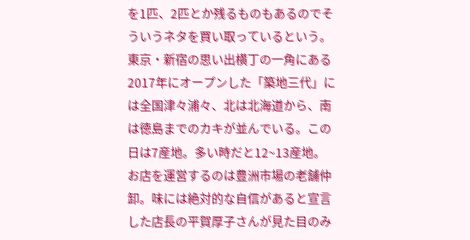を1匹、2匹とか残るものもあるのでそういうネタを買い取っているという。
東京・新宿の思い出横丁の一角にある2017年にオープンした「築地三代」には全国津々浦々、北は北海道から、南は徳島までのカキが並んでいる。この日は7産地。多い時だと12~13産地。お店を運営するのは豊洲市場の老舗仲卸。味には絶対的な自信があると宣言した店長の平賀厚子さんが見た目のみ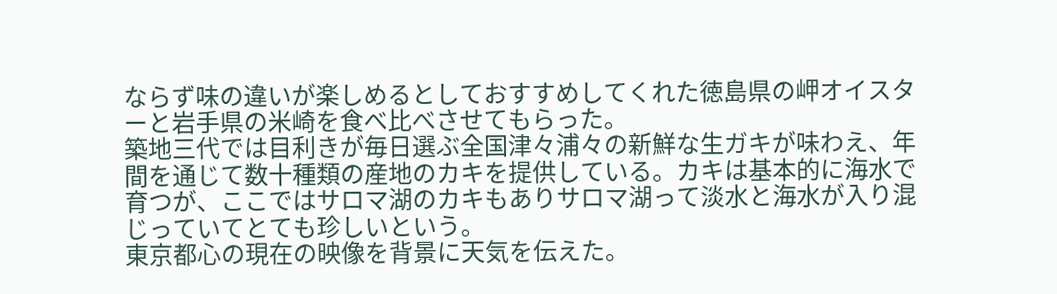ならず味の違いが楽しめるとしておすすめしてくれた徳島県の岬オイスターと岩手県の米崎を食べ比べさせてもらった。
築地三代では目利きが毎日選ぶ全国津々浦々の新鮮な生ガキが味わえ、年間を通じて数十種類の産地のカキを提供している。カキは基本的に海水で育つが、ここではサロマ湖のカキもありサロマ湖って淡水と海水が入り混じっていてとても珍しいという。
東京都心の現在の映像を背景に天気を伝えた。